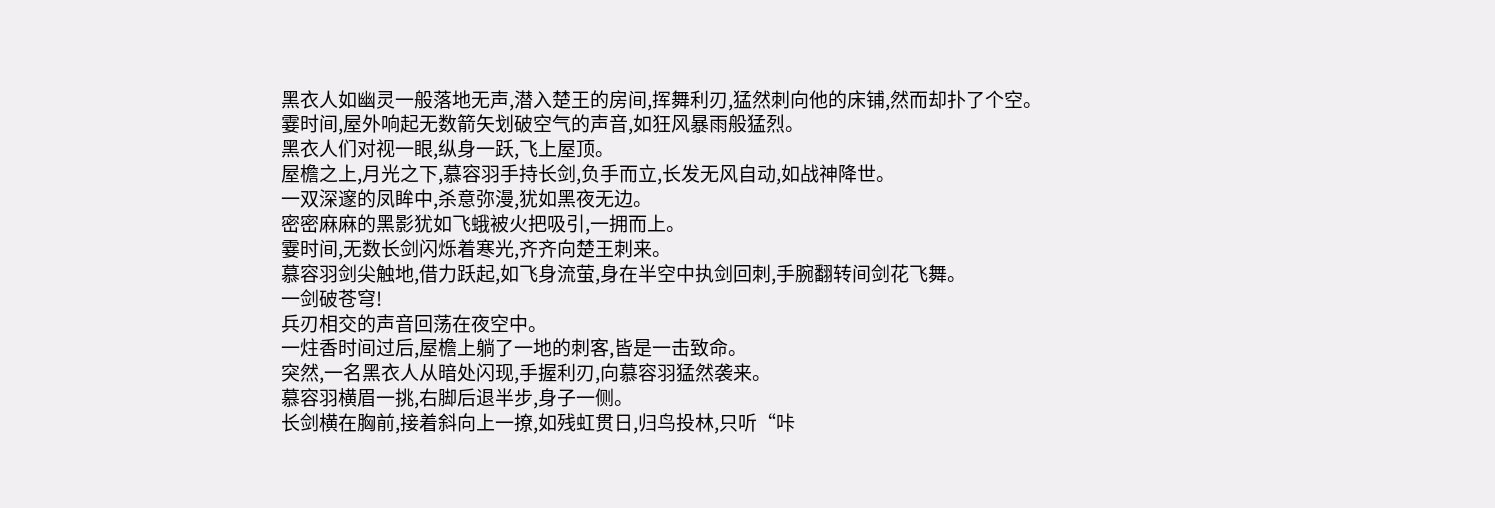黑衣人如幽灵一般落地无声,潜入楚王的房间,挥舞利刃,猛然刺向他的床铺,然而却扑了个空。
霎时间,屋外响起无数箭矢划破空气的声音,如狂风暴雨般猛烈。
黑衣人们对视一眼,纵身一跃,飞上屋顶。
屋檐之上,月光之下,慕容羽手持长剑,负手而立,长发无风自动,如战神降世。
一双深邃的凤眸中,杀意弥漫,犹如黑夜无边。
密密麻麻的黑影犹如飞蛾被火把吸引,一拥而上。
霎时间,无数长剑闪烁着寒光,齐齐向楚王刺来。
慕容羽剑尖触地,借力跃起,如飞身流萤,身在半空中执剑回刺,手腕翻转间剑花飞舞。
一剑破苍穹!
兵刃相交的声音回荡在夜空中。
一炷香时间过后,屋檐上躺了一地的刺客,皆是一击致命。
突然,一名黑衣人从暗处闪现,手握利刃,向慕容羽猛然袭来。
慕容羽横眉一挑,右脚后退半步,身子一侧。
长剑横在胸前,接着斜向上一撩,如残虹贯日,归鸟投林,只听“咔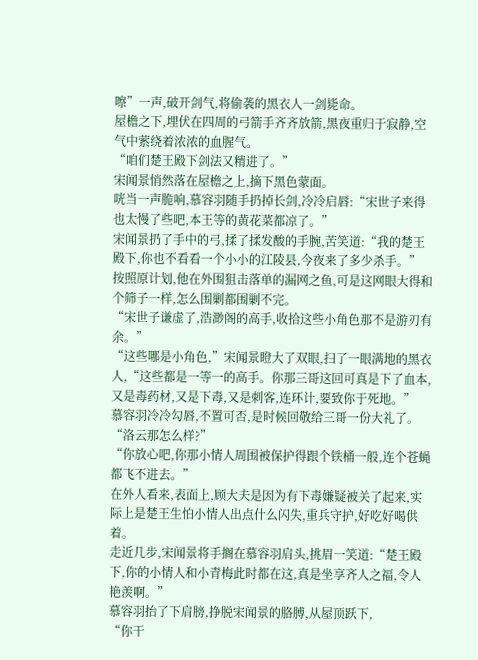嚓”一声,破开剑气,将偷袭的黑衣人一剑毙命。
屋檐之下,埋伏在四周的弓箭手齐齐放箭,黑夜重归于寂静,空气中萦绕着浓浓的血腥气。
“咱们楚王殿下剑法又精进了。”
宋闻景悄然落在屋檐之上,摘下黑色蒙面。
咣当一声脆响,慕容羽随手扔掉长剑,冷冷启唇:“宋世子来得也太慢了些吧,本王等的黄花菜都凉了。”
宋闻景扔了手中的弓,揉了揉发酸的手腕,苦笑道:“我的楚王殿下,你也不看看一个小小的江陵县,今夜来了多少杀手。”
按照原计划,他在外围狙击落单的漏网之鱼,可是这网眼大得和个筛子一样,怎么围剿都围剿不完。
“宋世子谦虚了,浩渺阁的高手,收拾这些小角色那不是游刃有余。”
“这些哪是小角色,”宋闻景瞪大了双眼,扫了一眼满地的黑衣人,“这些都是一等一的高手。你那三哥这回可真是下了血本,又是毒药材,又是下毒,又是刺客,连环计,要致你于死地。”
慕容羽冷冷勾唇,不置可否,是时候回敬给三哥一份大礼了。
“洛云那怎么样?”
“你放心吧,你那小情人周围被保护得跟个铁桶一般,连个苍蝇都飞不进去。”
在外人看来,表面上,顾大夫是因为有下毒嫌疑被关了起来,实际上是楚王生怕小情人出点什么闪失,重兵守护,好吃好喝供着。
走近几步,宋闻景将手搁在慕容羽肩头,挑眉一笑道:“楚王殿下,你的小情人和小青梅此时都在这,真是坐享齐人之福,令人艳羡啊。”
慕容羽抬了下肩膀,挣脱宋闻景的胳膊,从屋顶跃下,
“你干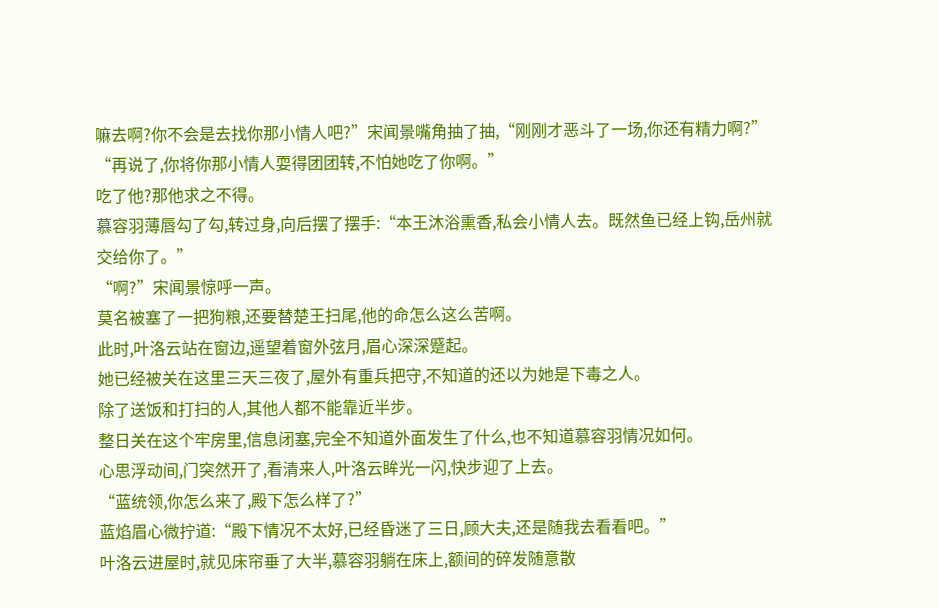嘛去啊?你不会是去找你那小情人吧?”宋闻景嘴角抽了抽,“刚刚才恶斗了一场,你还有精力啊?”
“再说了,你将你那小情人耍得团团转,不怕她吃了你啊。”
吃了他?那他求之不得。
慕容羽薄唇勾了勾,转过身,向后摆了摆手:“本王沐浴熏香,私会小情人去。既然鱼已经上钩,岳州就交给你了。”
“啊?”宋闻景惊呼一声。
莫名被塞了一把狗粮,还要替楚王扫尾,他的命怎么这么苦啊。
此时,叶洛云站在窗边,遥望着窗外弦月,眉心深深蹙起。
她已经被关在这里三天三夜了,屋外有重兵把守,不知道的还以为她是下毒之人。
除了送饭和打扫的人,其他人都不能靠近半步。
整日关在这个牢房里,信息闭塞,完全不知道外面发生了什么,也不知道慕容羽情况如何。
心思浮动间,门突然开了,看清来人,叶洛云眸光一闪,快步迎了上去。
“蓝统领,你怎么来了,殿下怎么样了?”
蓝焰眉心微拧道:“殿下情况不太好,已经昏迷了三日,顾大夫,还是随我去看看吧。”
叶洛云进屋时,就见床帘垂了大半,慕容羽躺在床上,额间的碎发随意散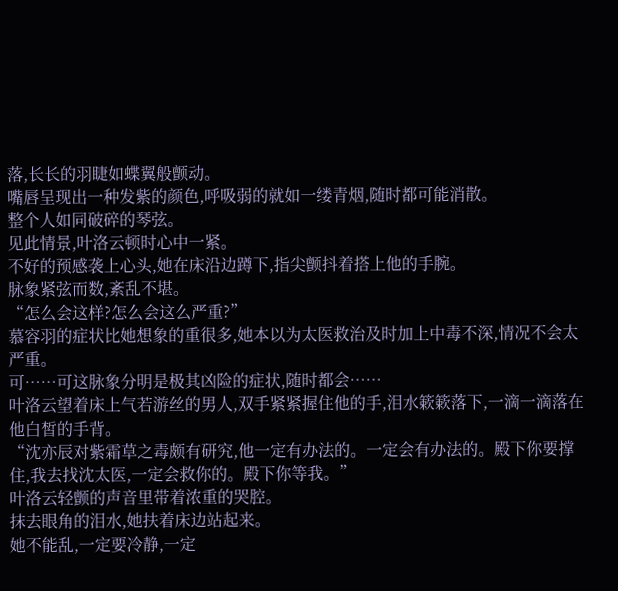落,长长的羽睫如蝶翼般颤动。
嘴唇呈现出一种发紫的颜色,呼吸弱的就如一缕青烟,随时都可能消散。
整个人如同破碎的琴弦。
见此情景,叶洛云顿时心中一紧。
不好的预感袭上心头,她在床沿边蹲下,指尖颤抖着搭上他的手腕。
脉象紧弦而数,紊乱不堪。
“怎么会这样?怎么会这么严重?”
慕容羽的症状比她想象的重很多,她本以为太医救治及时加上中毒不深,情况不会太严重。
可……可这脉象分明是极其凶险的症状,随时都会……
叶洛云望着床上气若游丝的男人,双手紧紧握住他的手,泪水簌簌落下,一滴一滴落在他白皙的手背。
“沈亦辰对紫霜草之毒颇有研究,他一定有办法的。一定会有办法的。殿下你要撑住,我去找沈太医,一定会救你的。殿下你等我。”
叶洛云轻颤的声音里带着浓重的哭腔。
抹去眼角的泪水,她扶着床边站起来。
她不能乱,一定要冷静,一定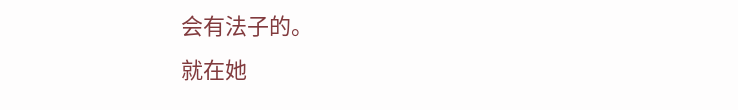会有法子的。
就在她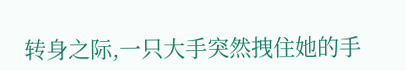转身之际,一只大手突然拽住她的手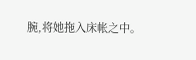腕,将她拖入床帐之中。